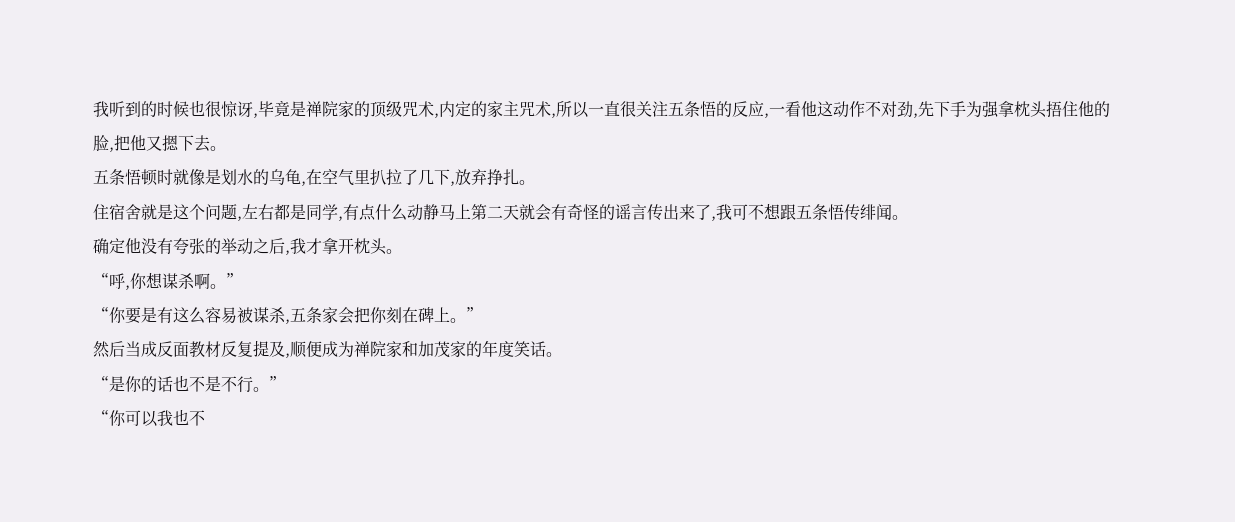我听到的时候也很惊讶,毕竟是禅院家的顶级咒术,内定的家主咒术,所以一直很关注五条悟的反应,一看他这动作不对劲,先下手为强拿枕头捂住他的脸,把他又摁下去。
五条悟顿时就像是划水的乌龟,在空气里扒拉了几下,放弃挣扎。
住宿舍就是这个问题,左右都是同学,有点什么动静马上第二天就会有奇怪的谣言传出来了,我可不想跟五条悟传绯闻。
确定他没有夸张的举动之后,我才拿开枕头。
“呼,你想谋杀啊。”
“你要是有这么容易被谋杀,五条家会把你刻在碑上。”
然后当成反面教材反复提及,顺便成为禅院家和加茂家的年度笑话。
“是你的话也不是不行。”
“你可以我也不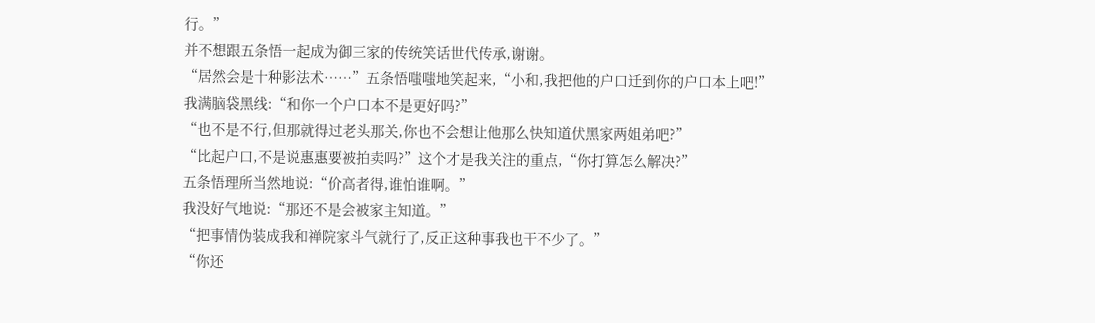行。”
并不想跟五条悟一起成为御三家的传统笑话世代传承,谢谢。
“居然会是十种影法术……”五条悟嗤嗤地笑起来,“小和,我把他的户口迁到你的户口本上吧!”
我满脑袋黑线:“和你一个户口本不是更好吗?”
“也不是不行,但那就得过老头那关,你也不会想让他那么快知道伏黑家两姐弟吧?”
“比起户口,不是说惠惠要被拍卖吗?”这个才是我关注的重点,“你打算怎么解决?”
五条悟理所当然地说:“价高者得,谁怕谁啊。”
我没好气地说:“那还不是会被家主知道。”
“把事情伪装成我和禅院家斗气就行了,反正这种事我也干不少了。”
“你还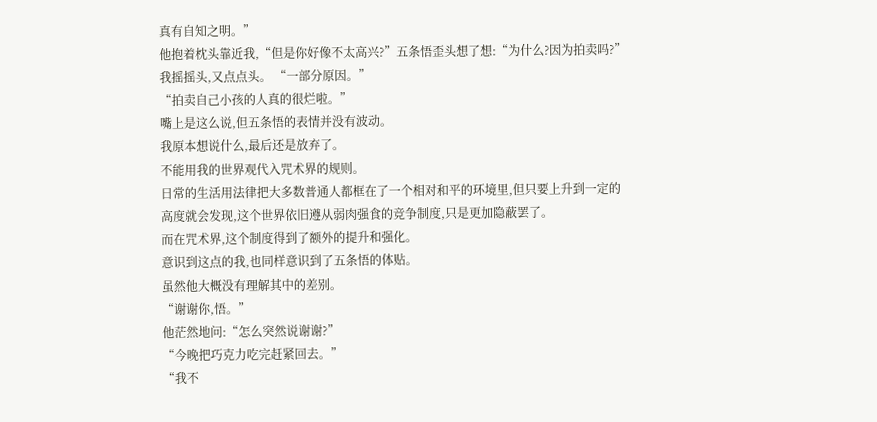真有自知之明。”
他抱着枕头靠近我,“但是你好像不太高兴?”五条悟歪头想了想:“为什么?因为拍卖吗?”
我摇摇头,又点点头。 “一部分原因。”
“拍卖自己小孩的人真的很烂啦。”
嘴上是这么说,但五条悟的表情并没有波动。
我原本想说什么,最后还是放弃了。
不能用我的世界观代入咒术界的规则。
日常的生活用法律把大多数普通人都框在了一个相对和平的环境里,但只要上升到一定的高度就会发现,这个世界依旧遵从弱肉强食的竞争制度,只是更加隐蔽罢了。
而在咒术界,这个制度得到了额外的提升和强化。
意识到这点的我,也同样意识到了五条悟的体贴。
虽然他大概没有理解其中的差别。
“谢谢你,悟。”
他茫然地问:“怎么突然说谢谢?”
“今晚把巧克力吃完赶紧回去。”
“我不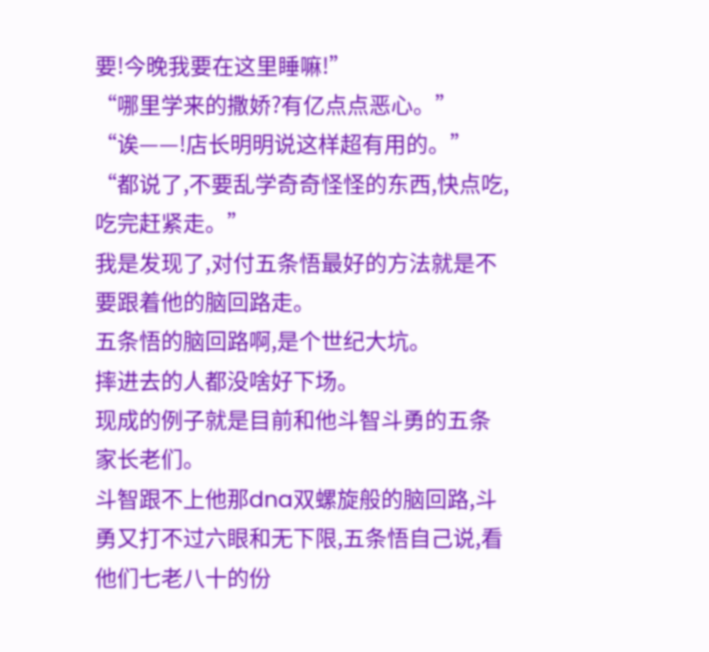要!今晚我要在这里睡嘛!”
“哪里学来的撒娇?有亿点点恶心。”
“诶——!店长明明说这样超有用的。”
“都说了,不要乱学奇奇怪怪的东西,快点吃,吃完赶紧走。”
我是发现了,对付五条悟最好的方法就是不要跟着他的脑回路走。
五条悟的脑回路啊,是个世纪大坑。
摔进去的人都没啥好下场。
现成的例子就是目前和他斗智斗勇的五条家长老们。
斗智跟不上他那dna双螺旋般的脑回路,斗勇又打不过六眼和无下限,五条悟自己说,看他们七老八十的份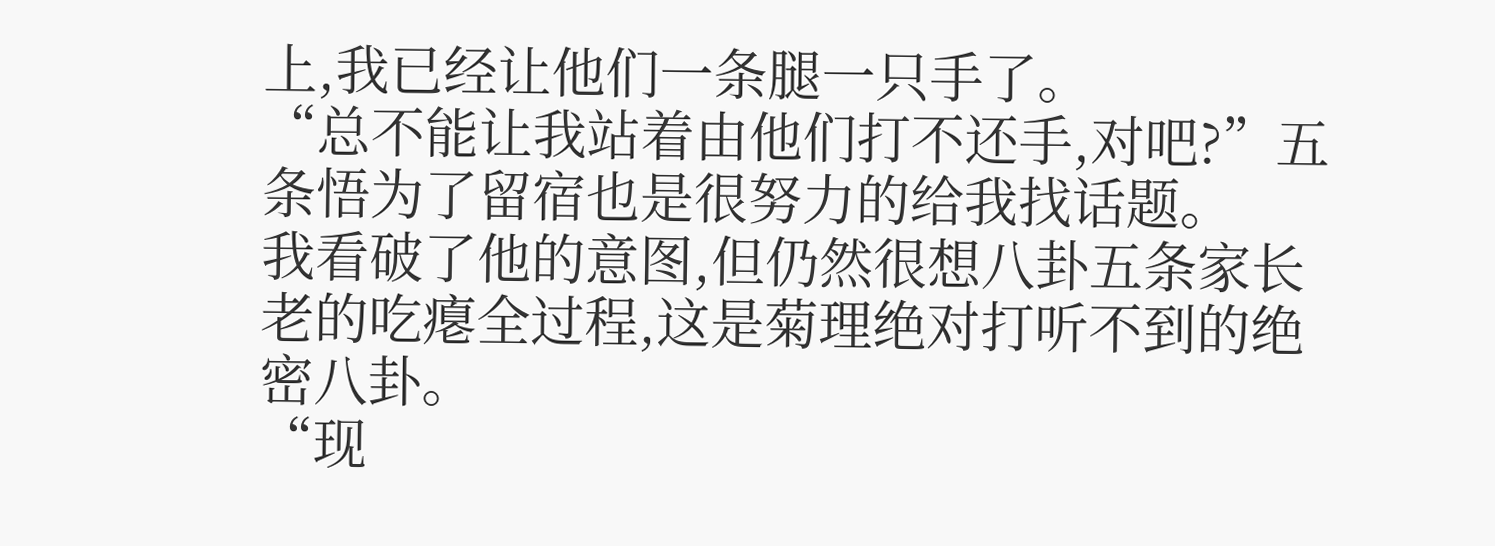上,我已经让他们一条腿一只手了。
“总不能让我站着由他们打不还手,对吧?”五条悟为了留宿也是很努力的给我找话题。
我看破了他的意图,但仍然很想八卦五条家长老的吃瘪全过程,这是菊理绝对打听不到的绝密八卦。
“现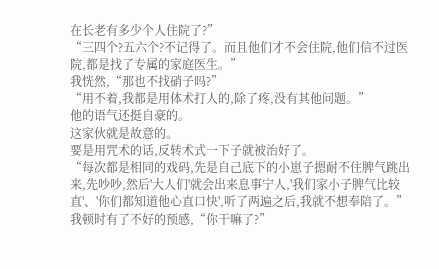在长老有多少个人住院了?”
“三四个?五六个?不记得了。而且他们才不会住院,他们信不过医院,都是找了专属的家庭医生。”
我恍然,“那也不找硝子吗?”
“用不着,我都是用体术打人的,除了疼,没有其他问题。”
他的语气还挺自豪的。
这家伙就是故意的。
要是用咒术的话,反转术式一下子就被治好了。
“每次都是相同的戏码,先是自己底下的小崽子摁耐不住脾气跳出来,先吵吵,然后'大人们'就会出来息事宁人,'我们家小子脾气比较直'、'你们都知道他心直口快',听了两遍之后,我就不想奉陪了。”
我顿时有了不好的预感,“你干嘛了?”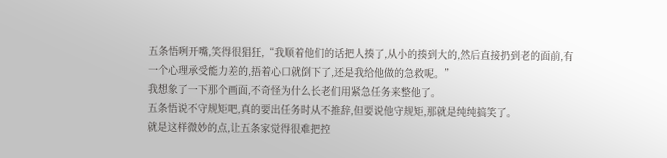五条悟咧开嘴,笑得很猖狂,“我顺着他们的话把人揍了,从小的揍到大的,然后直接扔到老的面前,有一个心理承受能力差的,捂着心口就倒下了,还是我给他做的急救呢。”
我想象了一下那个画面,不奇怪为什么长老们用紧急任务来整他了。
五条悟说不守规矩吧,真的要出任务时从不推辞,但要说他守规矩,那就是纯纯搞笑了。
就是这样微妙的点,让五条家觉得很难把控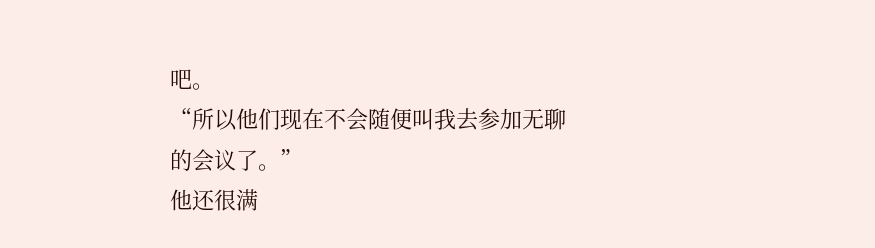吧。
“所以他们现在不会随便叫我去参加无聊的会议了。”
他还很满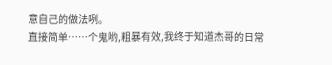意自己的做法咧。
直接简单……个鬼哟,粗暴有效,我终于知道杰哥的日常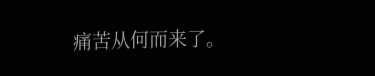痛苦从何而来了。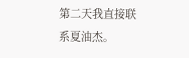第二天我直接联系夏油杰。